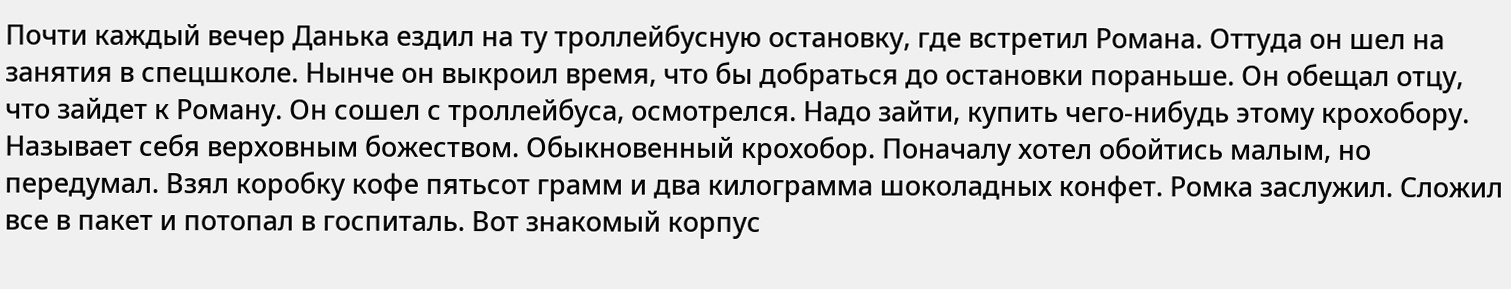Почти каждый вечер Данька ездил на ту троллейбусную остановку, где встретил Романа. Оттуда он шел на занятия в спецшколе. Нынче он выкроил время, что бы добраться до остановки пораньше. Он обещал отцу, что зайдет к Роману. Он сошел с троллейбуса, осмотрелся. Надо зайти, купить чего-нибудь этому крохобору. Называет себя верховным божеством. Обыкновенный крохобор. Поначалу хотел обойтись малым, но передумал. Взял коробку кофе пятьсот грамм и два килограмма шоколадных конфет. Ромка заслужил. Сложил все в пакет и потопал в госпиталь. Вот знакомый корпус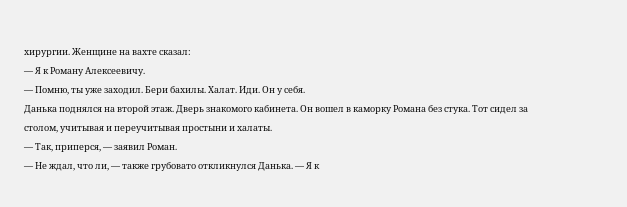хирургии. Женщине на вахте сказал:
— Я к Роману Алексеевичу.
— Помню, ты уже заходил. Бери бахилы. Халат. Иди. Он у себя.
Данька поднялся на второй этаж. Дверь знакомого кабинета. Он вошел в каморку Романа без стука. Тот сидел за столом, учитывая и переучитывая простыни и халаты.
— Так, приперся, — заявил Роман.
— Не ждал, что ли, — также грубовато откликнулся Данька. — Я к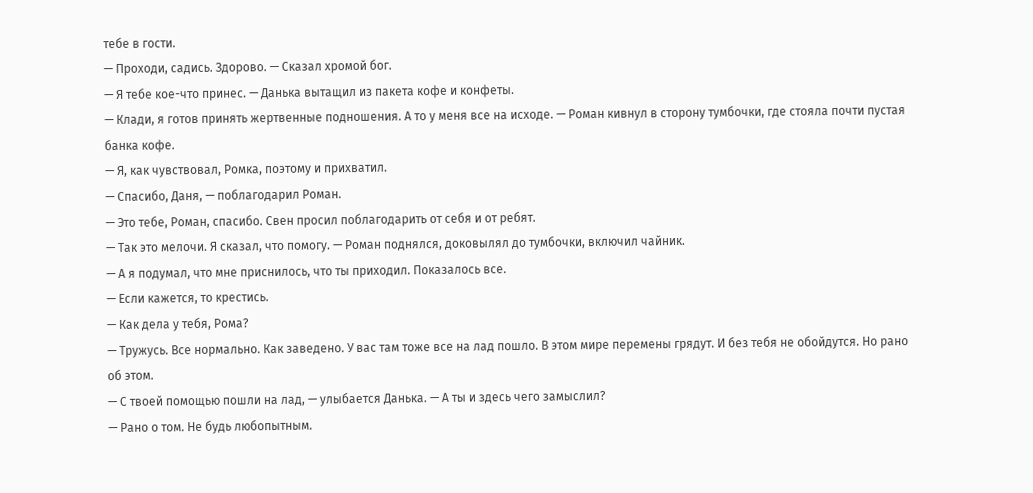тебе в гости.
— Проходи, садись. Здорово. — Сказал хромой бог.
— Я тебе кое-что принес. — Данька вытащил из пакета кофе и конфеты.
— Клади, я готов принять жертвенные подношения. А то у меня все на исходе. — Роман кивнул в сторону тумбочки, где стояла почти пустая банка кофе.
— Я, как чувствовал, Ромка, поэтому и прихватил.
— Спасибо, Даня, — поблагодарил Роман.
— Это тебе, Роман, спасибо. Свен просил поблагодарить от себя и от ребят.
— Так это мелочи. Я сказал, что помогу. — Роман поднялся, доковылял до тумбочки, включил чайник.
— А я подумал, что мне приснилось, что ты приходил. Показалось все.
— Если кажется, то крестись.
— Как дела у тебя, Рома?
— Тружусь. Все нормально. Как заведено. У вас там тоже все на лад пошло. В этом мире перемены грядут. И без тебя не обойдутся. Но рано об этом.
— С твоей помощью пошли на лад, — улыбается Данька. — А ты и здесь чего замыслил?
— Рано о том. Не будь любопытным.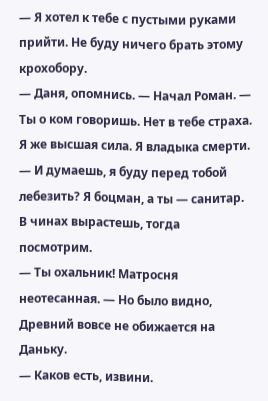— Я хотел к тебе с пустыми руками прийти. Не буду ничего брать этому крохобору.
— Даня, опомнись. — Начал Роман. — Ты о ком говоришь. Нет в тебе страха. Я же высшая сила. Я владыка смерти.
— И думаешь, я буду перед тобой лебезить? Я боцман, а ты — санитар. В чинах вырастешь, тогда посмотрим.
— Ты охальник! Матросня неотесанная. — Но было видно, Древний вовсе не обижается на Даньку.
— Каков есть, извини.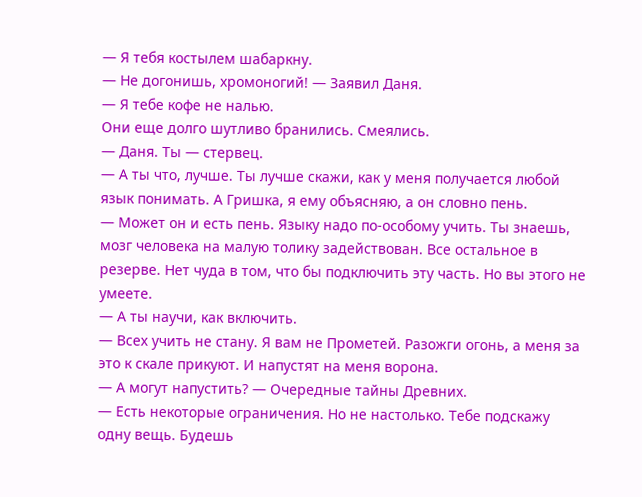— Я тебя костылем шабаркну.
— Не догонишь, хромоногий! — Заявил Даня.
— Я тебе кофе не налью.
Они еще долго шутливо бранились. Смеялись.
— Даня. Ты — стервец.
— А ты что, лучше. Ты лучше скажи, как у меня получается любой язык понимать. А Гришка, я ему объясняю, а он словно пень.
— Может он и есть пень. Языку надо по-особому учить. Ты знаешь, мозг человека на малую толику задействован. Все остальное в резерве. Нет чуда в том, что бы подключить эту часть. Но вы этого не умеете.
— А ты научи, как включить.
— Всех учить не стану. Я вам не Прометей. Разожги огонь, а меня за это к скале прикуют. И напустят на меня ворона.
— А могут напустить? — Очередные тайны Древних.
— Есть некоторые ограничения. Но не настолько. Тебе подскажу одну вещь. Будешь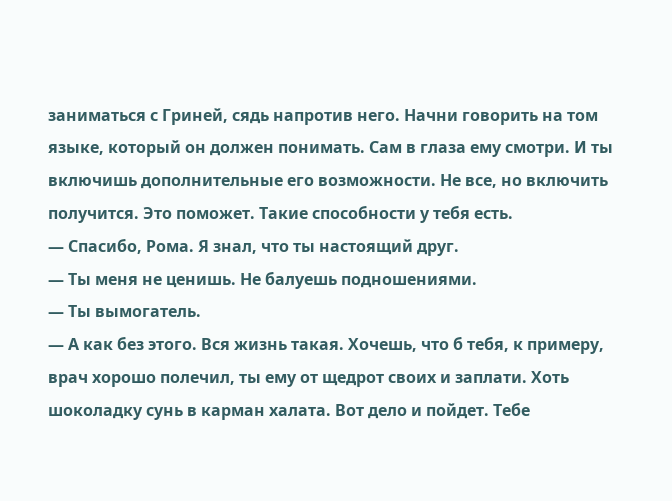заниматься с Гриней, сядь напротив него. Начни говорить на том языке, который он должен понимать. Сам в глаза ему смотри. И ты включишь дополнительные его возможности. Не все, но включить получится. Это поможет. Такие способности у тебя есть.
— Спасибо, Рома. Я знал, что ты настоящий друг.
— Ты меня не ценишь. Не балуешь подношениями.
— Ты вымогатель.
— А как без этого. Вся жизнь такая. Хочешь, что б тебя, к примеру, врач хорошо полечил, ты ему от щедрот своих и заплати. Хоть шоколадку сунь в карман халата. Вот дело и пойдет. Тебе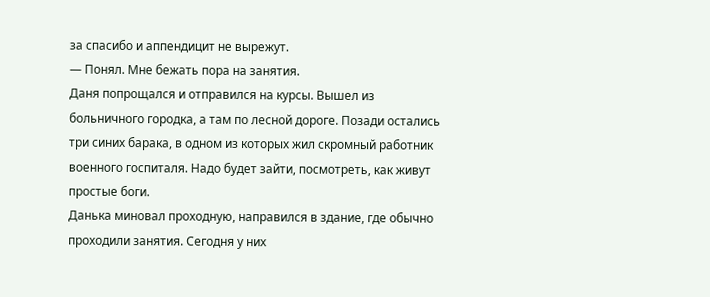за спасибо и аппендицит не вырежут.
— Понял. Мне бежать пора на занятия.
Даня попрощался и отправился на курсы. Вышел из больничного городка, а там по лесной дороге. Позади остались три синих барака, в одном из которых жил скромный работник военного госпиталя. Надо будет зайти, посмотреть, как живут простые боги.
Данька миновал проходную, направился в здание, где обычно проходили занятия. Сегодня у них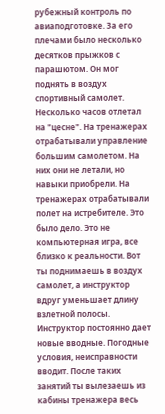рубежный контроль по авиаподготовке. За его плечами было несколько десятков прыжков с парашютом. Он мог поднять в воздух спортивный самолет. Несколько часов отлетал на "цесне". На тренажерах отрабатывали управление большим самолетом. На них они не летали, но навыки приобрели. На тренажерах отрабатывали полет на истребителе. Это было дело. Это не компьютерная игра, все близко к реальности. Вот ты поднимаешь в воздух самолет, а инструктор вдруг уменьшает длину взлетной полосы. Инструктор постоянно дает новые вводные. Погодные условия, неисправности вводит. После таких занятий ты вылезаешь из кабины тренажера весь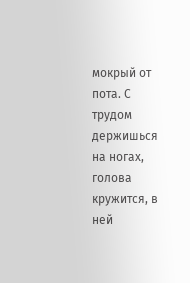мокрый от пота. С трудом держишься на ногах, голова кружится, в ней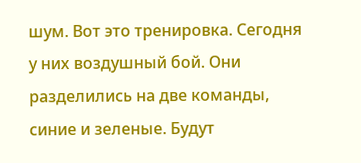шум. Вот это тренировка. Сегодня у них воздушный бой. Они разделились на две команды, синие и зеленые. Будут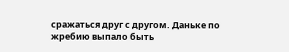сражаться друг с другом. Даньке по жребию выпало быть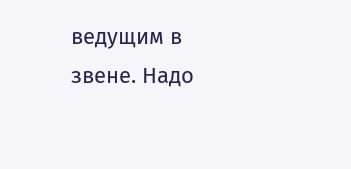ведущим в звене. Надо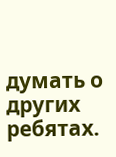думать о других ребятах.